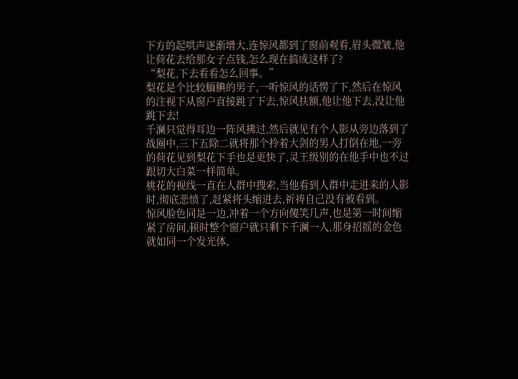下方的起哄声逐渐增大,连惊风都到了窗前观看,眉头微皱,他让荷花去给那女子点钱,怎么现在搞成这样了?
“梨花,下去看看怎么回事。”
梨花是个比较腼腆的男子,一听惊风的话愣了下,然后在惊风的注视下从窗户直接跳了下去,惊风扶额,他让他下去,没让他跳下去!
千澜只觉得耳边一阵风拂过,然后就见有个人影从旁边落到了战圈中,三下五除二就将那个拎着大剑的男人打倒在地,一旁的荷花见到梨花下手也是更快了,灵王级别的在他手中也不过跟切大白菜一样简单。
桃花的视线一直在人群中搜索,当他看到人群中走进来的人影时,彻底悲愤了,赶紧将头缩进去,祈祷自己没有被看到。
惊风脸色同是一边,冲着一个方向傻笑几声,也是第一时间缩紧了房间,顿时整个窗户就只剩下千澜一人,那身招摇的金色就如同一个发光体,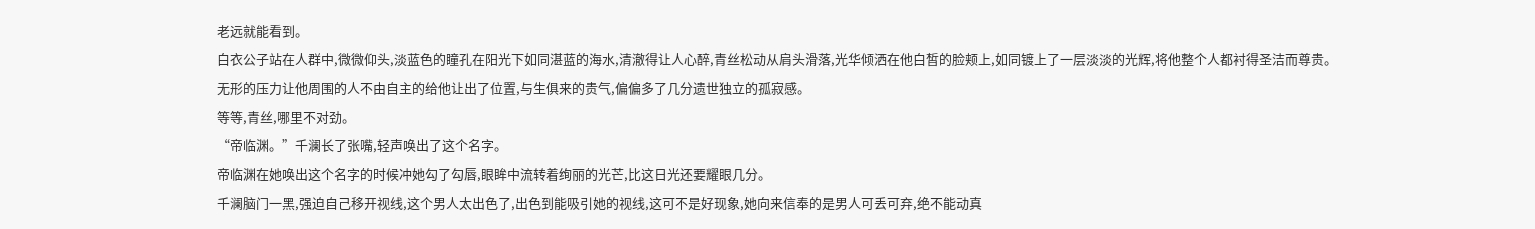老远就能看到。
白衣公子站在人群中,微微仰头,淡蓝色的瞳孔在阳光下如同湛蓝的海水,清澈得让人心醉,青丝松动从肩头滑落,光华倾洒在他白皙的脸颊上,如同镀上了一层淡淡的光辉,将他整个人都衬得圣洁而尊贵。
无形的压力让他周围的人不由自主的给他让出了位置,与生俱来的贵气,偏偏多了几分遗世独立的孤寂感。
等等,青丝,哪里不对劲。
“帝临渊。”千澜长了张嘴,轻声唤出了这个名字。
帝临渊在她唤出这个名字的时候冲她勾了勾唇,眼眸中流转着绚丽的光芒,比这日光还要耀眼几分。
千澜脑门一黑,强迫自己移开视线,这个男人太出色了,出色到能吸引她的视线,这可不是好现象,她向来信奉的是男人可丢可弃,绝不能动真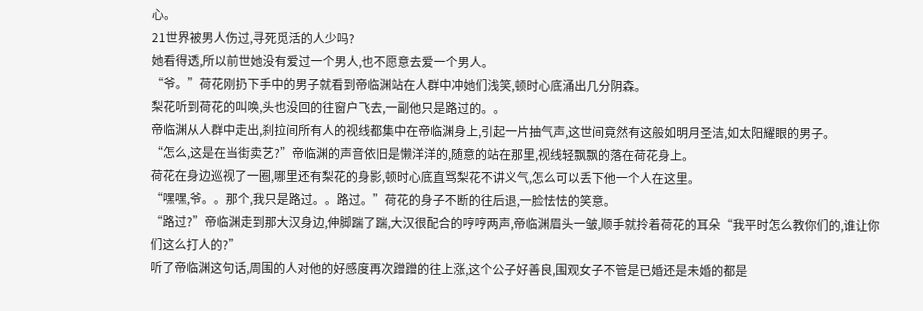心。
21世界被男人伤过,寻死觅活的人少吗?
她看得透,所以前世她没有爱过一个男人,也不愿意去爱一个男人。
“爷。”荷花刚扔下手中的男子就看到帝临渊站在人群中冲她们浅笑,顿时心底涌出几分阴森。
梨花听到荷花的叫唤,头也没回的往窗户飞去,一副他只是路过的。。
帝临渊从人群中走出,刹拉间所有人的视线都集中在帝临渊身上,引起一片抽气声,这世间竟然有这般如明月圣洁,如太阳耀眼的男子。
“怎么,这是在当街卖艺?”帝临渊的声音依旧是懒洋洋的,随意的站在那里,视线轻飘飘的落在荷花身上。
荷花在身边巡视了一圈,哪里还有梨花的身影,顿时心底直骂梨花不讲义气,怎么可以丢下他一个人在这里。
“嘿嘿,爷。。那个,我只是路过。。路过。”荷花的身子不断的往后退,一脸怯怯的笑意。
“路过?”帝临渊走到那大汉身边,伸脚踹了踹,大汉很配合的哼哼两声,帝临渊眉头一皱,顺手就拎着荷花的耳朵“我平时怎么教你们的,谁让你们这么打人的?”
听了帝临渊这句话,周围的人对他的好感度再次蹭蹭的往上涨,这个公子好善良,围观女子不管是已婚还是未婚的都是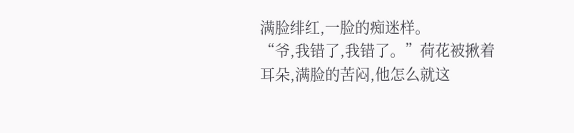满脸绯红,一脸的痴迷样。
“爷,我错了,我错了。”荷花被揪着耳朵,满脸的苦闷,他怎么就这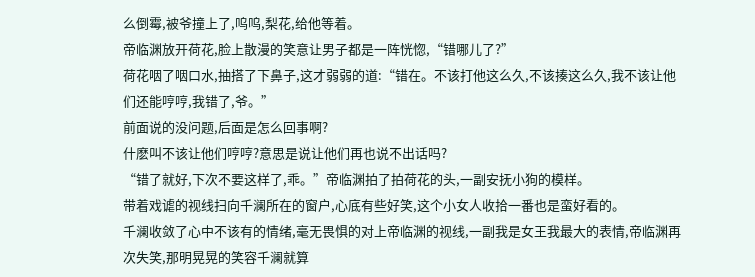么倒霉,被爷撞上了,呜呜,梨花,给他等着。
帝临渊放开荷花,脸上散漫的笑意让男子都是一阵恍惚,“错哪儿了?”
荷花咽了咽口水,抽搭了下鼻子,这才弱弱的道:“错在。不该打他这么久,不该揍这么久,我不该让他们还能哼哼,我错了,爷。”
前面说的没问题,后面是怎么回事啊?
什麽叫不该让他们哼哼?意思是说让他们再也说不出话吗?
“错了就好,下次不要这样了,乖。”帝临渊拍了拍荷花的头,一副安抚小狗的模样。
带着戏谑的视线扫向千澜所在的窗户,心底有些好笑,这个小女人收拾一番也是蛮好看的。
千澜收敛了心中不该有的情绪,毫无畏惧的对上帝临渊的视线,一副我是女王我最大的表情,帝临渊再次失笑,那明晃晃的笑容千澜就算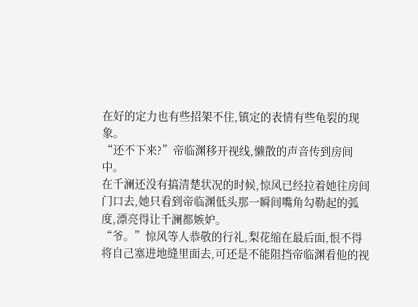在好的定力也有些招架不住,镇定的表情有些龟裂的现象。
“还不下来?”帝临渊移开视线,懒散的声音传到房间中。
在千澜还没有搞清楚状况的时候,惊风已经拉着她往房间门口去,她只看到帝临渊低头那一瞬间嘴角勾勒起的弧度,漂亮得让千澜都嫉妒。
“爷。”惊风等人恭敬的行礼,梨花缩在最后面,恨不得将自己塞进地缝里面去,可还是不能阻挡帝临渊看他的视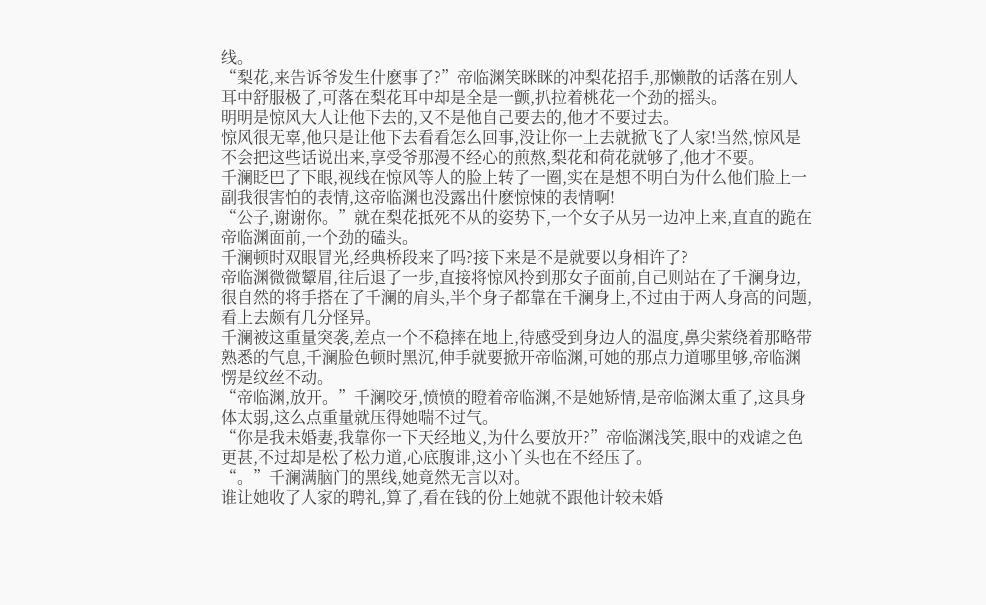线。
“梨花,来告诉爷发生什麽事了?”帝临渊笑眯眯的冲梨花招手,那懒散的话落在别人耳中舒服极了,可落在梨花耳中却是全是一颤,扒拉着桃花一个劲的摇头。
明明是惊风大人让他下去的,又不是他自己要去的,他才不要过去。
惊风很无辜,他只是让他下去看看怎么回事,没让你一上去就掀飞了人家!当然,惊风是不会把这些话说出来,享受爷那漫不经心的煎熬,梨花和荷花就够了,他才不要。
千澜眨巴了下眼,视线在惊风等人的脸上转了一圈,实在是想不明白为什么他们脸上一副我很害怕的表情,这帝临渊也没露出什麽惊悚的表情啊!
“公子,谢谢你。”就在梨花抵死不从的姿势下,一个女子从另一边冲上来,直直的跪在帝临渊面前,一个劲的磕头。
千澜顿时双眼冒光,经典桥段来了吗?接下来是不是就要以身相许了?
帝临渊微微颦眉,往后退了一步,直接将惊风拎到那女子面前,自己则站在了千澜身边,很自然的将手搭在了千澜的肩头,半个身子都靠在千澜身上,不过由于两人身高的问题,看上去颇有几分怪异。
千澜被这重量突袭,差点一个不稳摔在地上,待感受到身边人的温度,鼻尖萦绕着那略带熟悉的气息,千澜脸色顿时黑沉,伸手就要掀开帝临渊,可她的那点力道哪里够,帝临渊愣是纹丝不动。
“帝临渊,放开。”千澜咬牙,愤愤的瞪着帝临渊,不是她矫情,是帝临渊太重了,这具身体太弱,这么点重量就压得她喘不过气。
“你是我未婚妻,我靠你一下天经地义,为什么要放开?”帝临渊浅笑,眼中的戏谑之色更甚,不过却是松了松力道,心底腹诽,这小丫头也在不经压了。
“。”千澜满脑门的黑线,她竟然无言以对。
谁让她收了人家的聘礼,算了,看在钱的份上她就不跟他计较未婚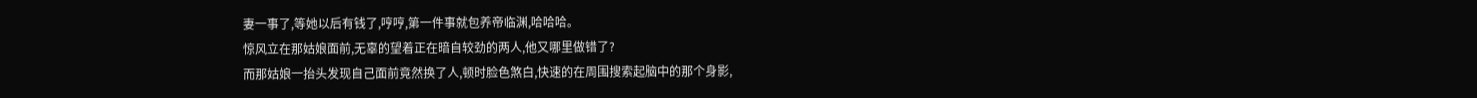妻一事了,等她以后有钱了,哼哼,第一件事就包养帝临渊,哈哈哈。
惊风立在那姑娘面前,无辜的望着正在暗自较劲的两人,他又哪里做错了?
而那姑娘一抬头发现自己面前竟然换了人,顿时脸色煞白,快速的在周围搜索起脑中的那个身影,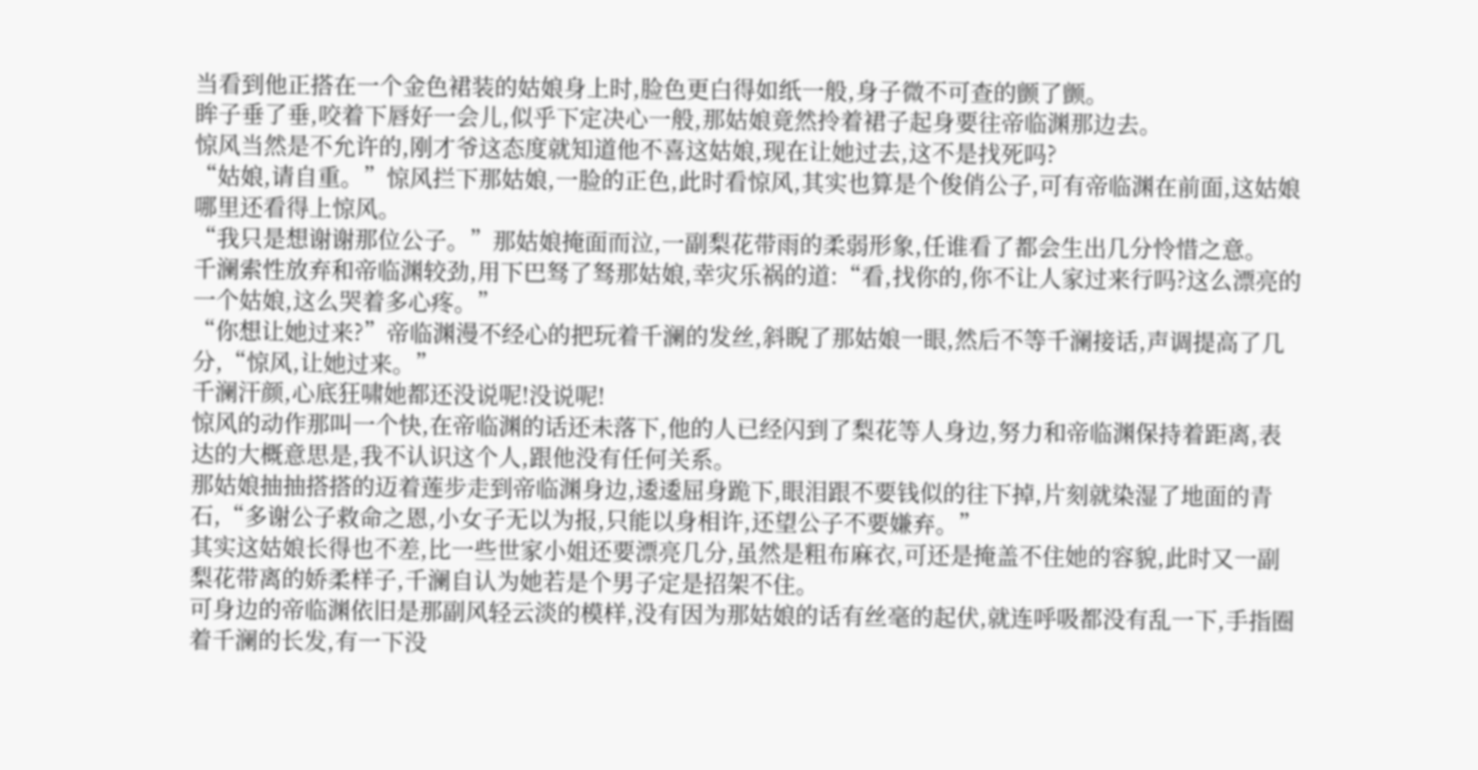当看到他正搭在一个金色裙装的姑娘身上时,脸色更白得如纸一般,身子微不可查的颤了颤。
眸子垂了垂,咬着下唇好一会儿,似乎下定决心一般,那姑娘竟然拎着裙子起身要往帝临渊那边去。
惊风当然是不允许的,刚才爷这态度就知道他不喜这姑娘,现在让她过去,这不是找死吗?
“姑娘,请自重。”惊风拦下那姑娘,一脸的正色,此时看惊风,其实也算是个俊俏公子,可有帝临渊在前面,这姑娘哪里还看得上惊风。
“我只是想谢谢那位公子。”那姑娘掩面而泣,一副梨花带雨的柔弱形象,任谁看了都会生出几分怜惜之意。
千澜索性放弃和帝临渊较劲,用下巴驽了驽那姑娘,幸灾乐祸的道:“看,找你的,你不让人家过来行吗?这么漂亮的一个姑娘,这么哭着多心疼。”
“你想让她过来?”帝临渊漫不经心的把玩着千澜的发丝,斜睨了那姑娘一眼,然后不等千澜接话,声调提高了几分,“惊风,让她过来。”
千澜汗颜,心底狂啸她都还没说呢!没说呢!
惊风的动作那叫一个快,在帝临渊的话还未落下,他的人已经闪到了梨花等人身边,努力和帝临渊保持着距离,表达的大概意思是,我不认识这个人,跟他没有任何关系。
那姑娘抽抽搭搭的迈着莲步走到帝临渊身边,逶逶屈身跪下,眼泪跟不要钱似的往下掉,片刻就染湿了地面的青石,“多谢公子救命之恩,小女子无以为报,只能以身相许,还望公子不要嫌弃。”
其实这姑娘长得也不差,比一些世家小姐还要漂亮几分,虽然是粗布麻衣,可还是掩盖不住她的容貌,此时又一副梨花带离的娇柔样子,千澜自认为她若是个男子定是招架不住。
可身边的帝临渊依旧是那副风轻云淡的模样,没有因为那姑娘的话有丝毫的起伏,就连呼吸都没有乱一下,手指圈着千澜的长发,有一下没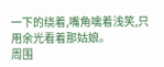一下的绕着,嘴角噙着浅笑,只用余光看着那姑娘。
周围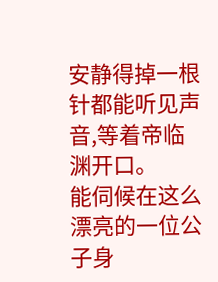安静得掉一根针都能听见声音,等着帝临渊开口。
能伺候在这么漂亮的一位公子身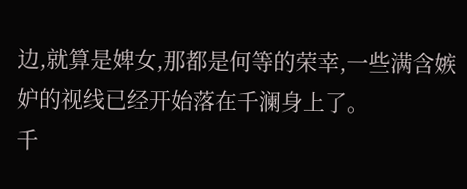边,就算是婢女,那都是何等的荣幸,一些满含嫉妒的视线已经开始落在千澜身上了。
千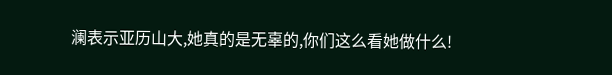澜表示亚历山大,她真的是无辜的,你们这么看她做什么!